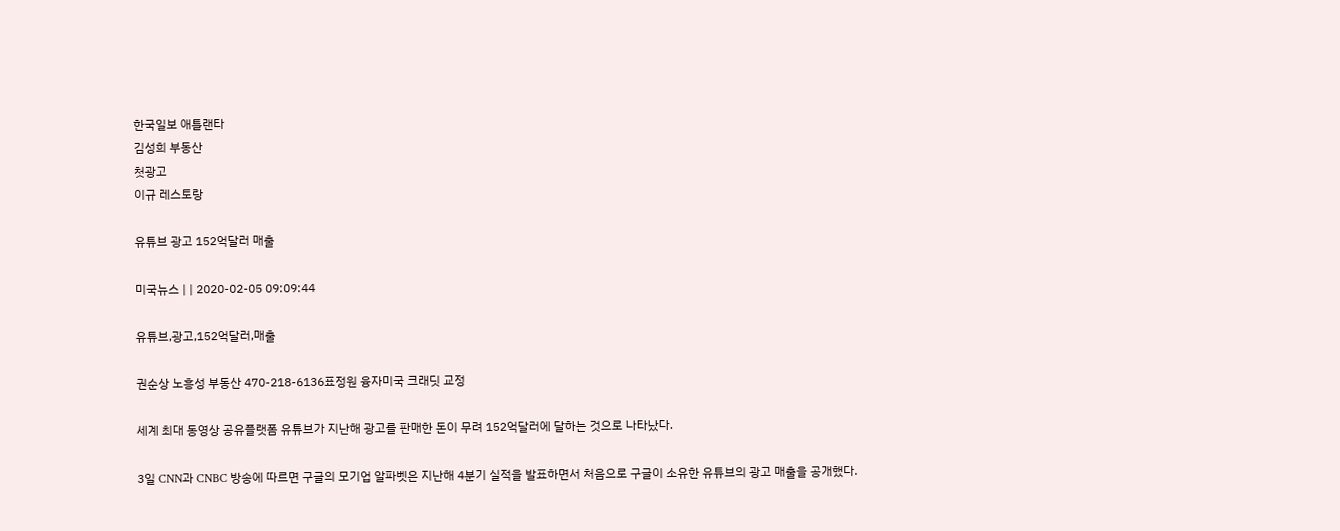한국일보 애틀랜타
김성희 부동산
첫광고
이규 레스토랑

유튜브 광고 152억달러 매출

미국뉴스 | | 2020-02-05 09:09:44

유튜브,광고,152억달러,매출

권순상 노흥성 부동산 470-218-6136표정원 융자미국 크래딧 교정

세계 최대 동영상 공유플랫폼 유튜브가 지난해 광고를 판매한 돈이 무려 152억달러에 달하는 것으로 나타났다.

3일 CNN과 CNBC 방송에 따르면 구글의 모기업 알파벳은 지난해 4분기 실적을 발표하면서 처음으로 구글이 소유한 유튜브의 광고 매출을 공개했다.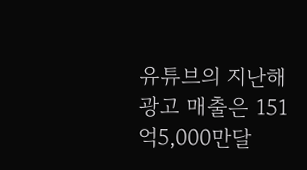유튜브의 지난해 광고 매출은 151억5,000만달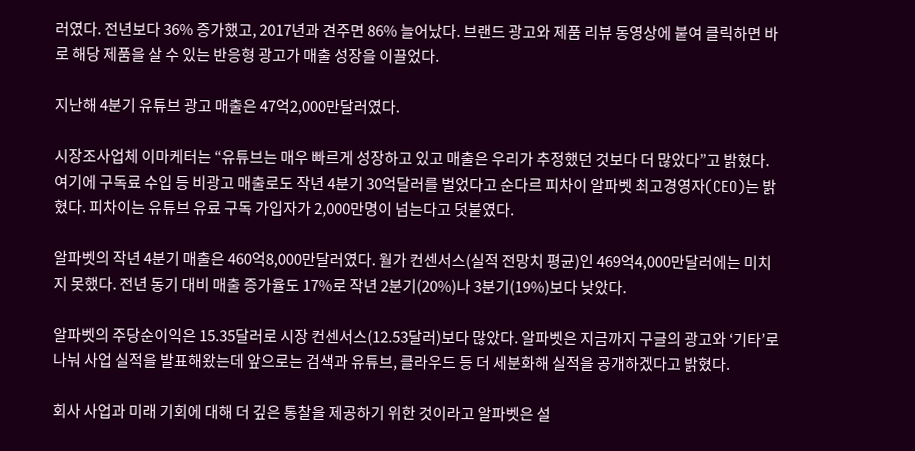러였다. 전년보다 36% 증가했고, 2017년과 견주면 86% 늘어났다. 브랜드 광고와 제품 리뷰 동영상에 붙여 클릭하면 바로 해당 제품을 살 수 있는 반응형 광고가 매출 성장을 이끌었다.

지난해 4분기 유튜브 광고 매출은 47억2,000만달러였다.

시장조사업체 이마케터는 “유튜브는 매우 빠르게 성장하고 있고 매출은 우리가 추정했던 것보다 더 많았다”고 밝혔다. 여기에 구독료 수입 등 비광고 매출로도 작년 4분기 30억달러를 벌었다고 순다르 피차이 알파벳 최고경영자(CEO)는 밝혔다. 피차이는 유튜브 유료 구독 가입자가 2,000만명이 넘는다고 덧붙였다.

알파벳의 작년 4분기 매출은 460억8,000만달러였다. 월가 컨센서스(실적 전망치 평균)인 469억4,000만달러에는 미치지 못했다. 전년 동기 대비 매출 증가율도 17%로 작년 2분기(20%)나 3분기(19%)보다 낮았다.

알파벳의 주당순이익은 15.35달러로 시장 컨센서스(12.53달러)보다 많았다. 알파벳은 지금까지 구글의 광고와 ‘기타’로 나눠 사업 실적을 발표해왔는데 앞으로는 검색과 유튜브, 클라우드 등 더 세분화해 실적을 공개하겠다고 밝혔다.

회사 사업과 미래 기회에 대해 더 깊은 통찰을 제공하기 위한 것이라고 알파벳은 설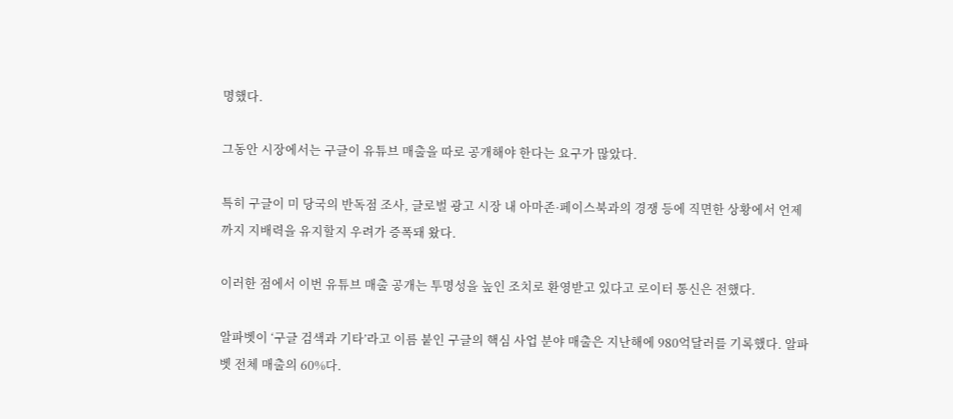명했다.

그동안 시장에서는 구글이 유튜브 매출을 따로 공개해야 한다는 요구가 많았다.

특히 구글이 미 당국의 반독점 조사, 글로벌 광고 시장 내 아마존·페이스북과의 경쟁 등에 직면한 상황에서 언제까지 지배력을 유지할지 우려가 증폭돼 왔다.

이러한 점에서 이번 유튜브 매출 공개는 투명성을 높인 조치로 환영받고 있다고 로이터 통신은 전했다.

알파벳이 ‘구글 검색과 기타’라고 이름 붙인 구글의 핵심 사업 분야 매출은 지난해에 980억달러를 기록했다. 알파벳 전체 매출의 60%다.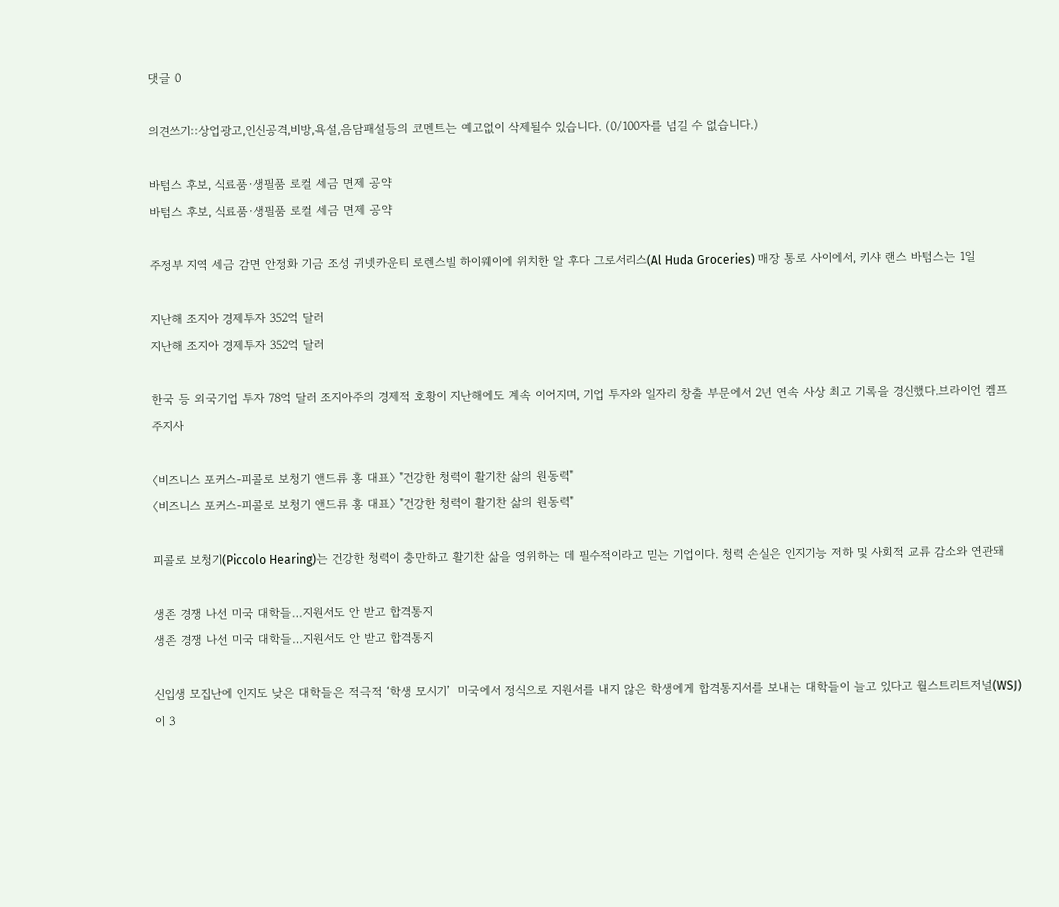댓글 0

의견쓰기::상업광고,인신공격,비방,욕설,음담패설등의 코멘트는 예고없이 삭제될수 있습니다. (0/100자를 넘길 수 없습니다.)

바텀스 후보, 식료품·생필품 로컬 세금 면제 공약
바텀스 후보, 식료품·생필품 로컬 세금 면제 공약

주정부 지역 세금 감면 안정화 기금 조성 귀넷카운티 로렌스빌 하이웨이에 위치한 알 후다 그로서리스(Al Huda Groceries) 매장 통로 사이에서, 키샤 랜스 바텀스는 1일

지난해 조지아 경제투자 352억 달러
지난해 조지아 경제투자 352억 달러

한국 등 외국기업 투자 78억 달러 조지아주의 경제적 호황이 지난해에도 계속 이어지며, 기업 투자와 일자리 창출 부문에서 2년 연속 사상 최고 기록을 경신했다.브라이언 켐프 주지사

〈비즈니스 포커스-피콜로 보청기 앤드류 홍 대표〉 "건강한 청력이 활기찬 삶의 원동력"
〈비즈니스 포커스-피콜로 보청기 앤드류 홍 대표〉 "건강한 청력이 활기찬 삶의 원동력"

피콜로 보청기(Piccolo Hearing)는 건강한 청력이 충만하고 활기찬 삶을 영위하는 데 필수적이라고 믿는 기업이다. 청력 손실은 인지기능 저하 및 사회적 교류 감소와 연관돼

생존 경쟁 나선 미국 대학들…지원서도 안 받고 합격통지
생존 경쟁 나선 미국 대학들…지원서도 안 받고 합격통지

신입생 모집난에 인지도 낮은 대학들은 적극적 ‘학생 모시기’  미국에서 정식으로 지원서를 내지 않은 학생에게 합격통지서를 보내는 대학들이 늘고 있다고 월스트리트저널(WSJ)이 3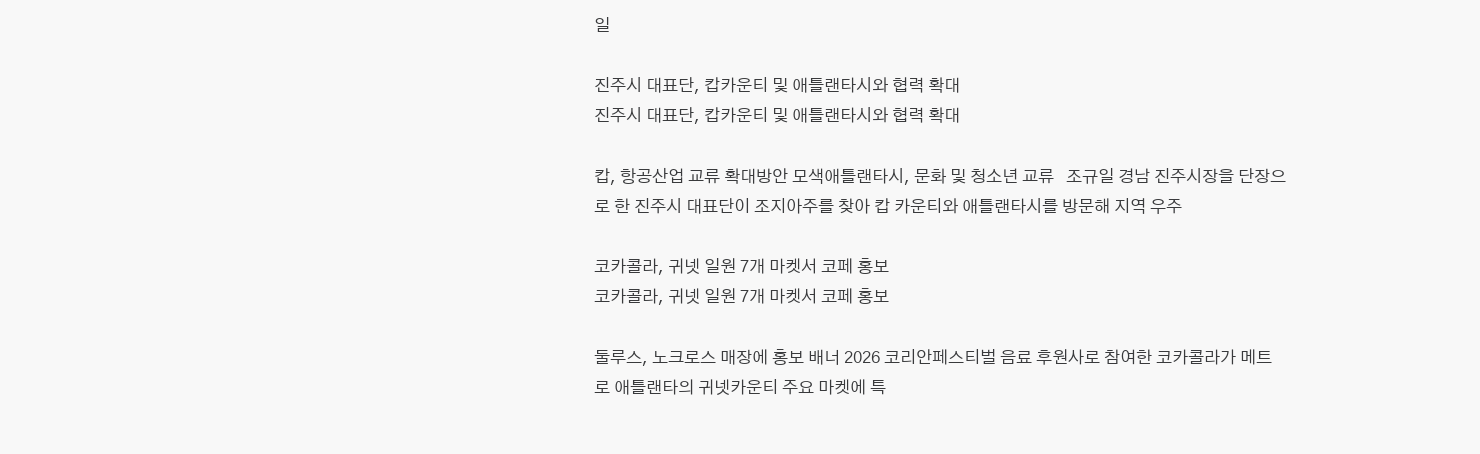일

진주시 대표단, 캅카운티 및 애틀랜타시와 협력 확대
진주시 대표단, 캅카운티 및 애틀랜타시와 협력 확대

캅, 항공산업 교류 확대방안 모색애틀랜타시, 문화 및 청소년 교류   조규일 경남 진주시장을 단장으로 한 진주시 대표단이 조지아주를 찾아 캅 카운티와 애틀랜타시를 방문해 지역 우주

코카콜라, 귀넷 일원 7개 마켓서 코페 홍보
코카콜라, 귀넷 일원 7개 마켓서 코페 홍보

둘루스, 노크로스 매장에 홍보 배너 2026 코리안페스티벌 음료 후원사로 참여한 코카콜라가 메트로 애틀랜타의 귀넷카운티 주요 마켓에 특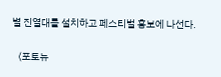별 진열대를 설치하고 페스티벌 홍보에 나선다.

〈포토뉴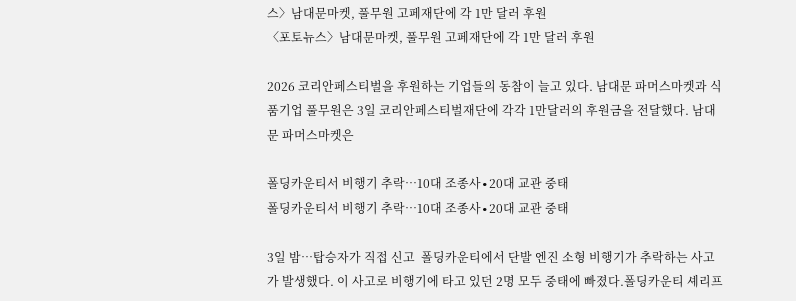스〉남대문마켓, 풀무원 고페재단에 각 1만 달러 후원
〈포토뉴스〉남대문마켓, 풀무원 고페재단에 각 1만 달러 후원

2026 코리안페스티벌을 후원하는 기업들의 동참이 늘고 있다. 남대문 파머스마켓과 식품기업 풀무원은 3일 코리안페스티벌재단에 각각 1만달러의 후원금을 전달했다. 남대문 파머스마켓은

폴딩카운티서 비행기 추락…10대 조종사∙20대 교관 중태
폴딩카운티서 비행기 추락…10대 조종사∙20대 교관 중태

3일 밤…탑승자가 직접 신고  폴딩카운티에서 단발 엔진 소형 비행기가 추락하는 사고가 발생했다. 이 사고로 비행기에 타고 있던 2명 모두 중태에 빠졌다.폴딩카운티 셰리프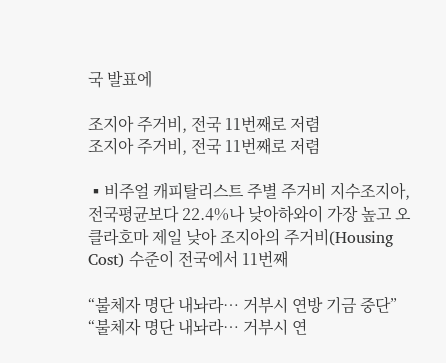국 발표에

조지아 주거비, 전국 11번째로 저렴
조지아 주거비, 전국 11번째로 저렴

▪비주얼 캐피탈리스트 주별 주거비 지수조지아, 전국평균보다 22.4%나 낮아하와이 가장 높고 오클라호마 제일 낮아 조지아의 주거비(Housing Cost) 수준이 전국에서 11번째

“불체자 명단 내놔라… 거부시 연방 기금 중단”
“불체자 명단 내놔라… 거부시 연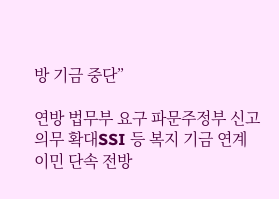방 기금 중단”

연방 법무부 요구 파문주정부 신고 의무 확대SSI 등 복지 기금 연계이민 단속 전방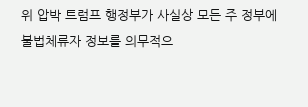위 압박 트럼프 행정부가 사실상 모든 주 정부에 불법체류자 정보를 의무적으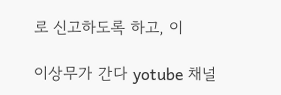로 신고하도록 하고, 이

이상무가 간다 yotube 채널